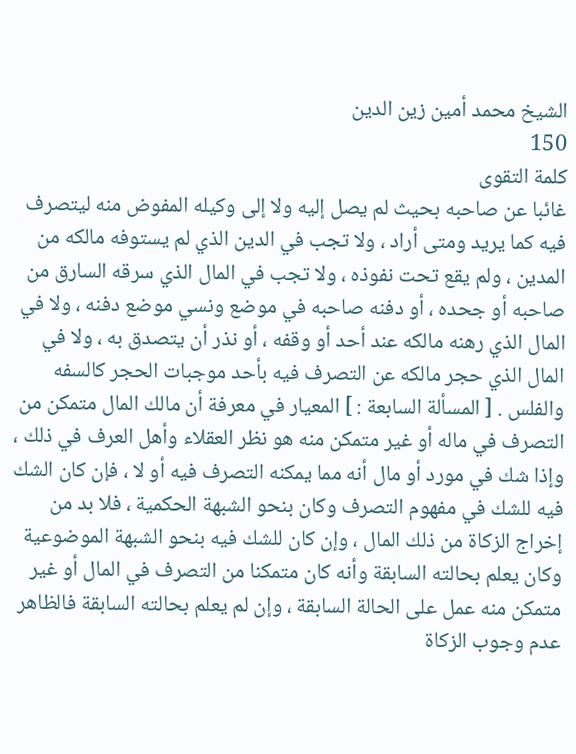الشيخ محمد أمين زين الدين
150
كلمة التقوى
غائبا عن صاحبه بحيث لم يصل إليه ولا إلى وكيله المفوض منه ليتصرف فيه كما يريد ومتى أراد ، ولا تجب في الدين الذي لم يستوفه مالكه من المدين ، ولم يقع تحت نفوذه ، ولا تجب في المال الذي سرقه السارق من صاحبه أو جحده ، أو دفنه صاحبه في موضع ونسي موضع دفنه ، ولا في المال الذي رهنه مالكه عند أحد أو وقفه ، أو نذر أن يتصدق به ، ولا في المال الذي حجر مالكه عن التصرف فيه بأحد موجبات الحجر كالسفه والفلس . [ المسألة السابعة : ] المعيار في معرفة أن مالك المال متمكن من التصرف في ماله أو غير متمكن منه هو نظر العقلاء وأهل العرف في ذلك ، وإذا شك في مورد أو مال أنه مما يمكنه التصرف فيه أو لا ، فإن كان الشك فيه للشك في مفهوم التصرف وكان بنحو الشبهة الحكمية ، فلا بد من إخراج الزكاة من ذلك المال ، وإن كان للشك فيه بنحو الشبهة الموضوعية وكان يعلم بحالته السابقة وأنه كان متمكنا من التصرف في المال أو غير متمكن منه عمل على الحالة السابقة ، وإن لم يعلم بحالته السابقة فالظاهر عدم وجوب الزكاة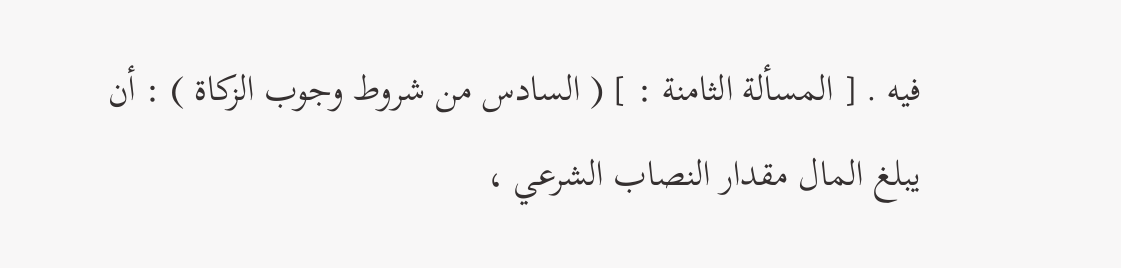فيه . [ المسألة الثامنة : ] ( السادس من شروط وجوب الزكاة ) : أن يبلغ المال مقدار النصاب الشرعي ،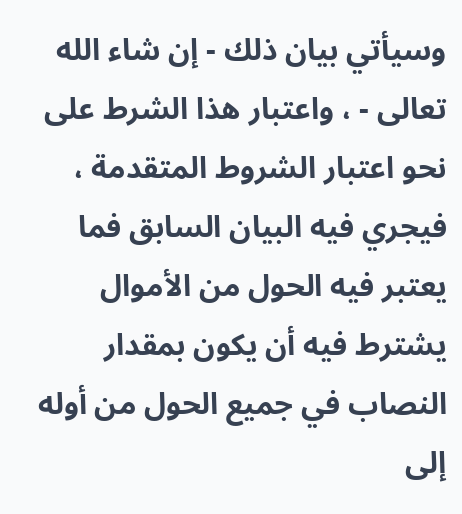وسيأتي بيان ذلك - إن شاء الله تعالى - ، واعتبار هذا الشرط على نحو اعتبار الشروط المتقدمة ، فيجري فيه البيان السابق فما يعتبر فيه الحول من الأموال يشترط فيه أن يكون بمقدار النصاب في جميع الحول من أوله إلى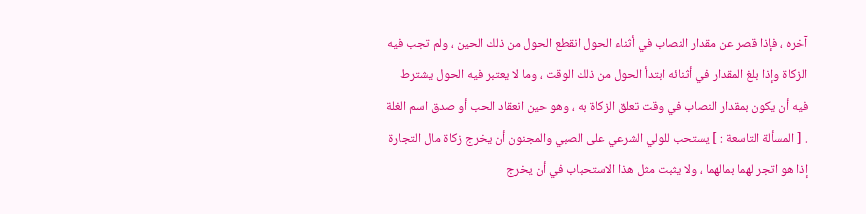آخره ، فإذا قصر عن مقدار النصاب في أثناء الحول انقطع الحول من ذلك الحين ، ولم تجب فيه الزكاة وإذا بلغ المقدار في أثنائه ابتدأ الحول من ذلك الوقت ، وما لا يعتبر فيه الحول يشترط فيه أن يكون بمقدار النصاب في وقت تعلق الزكاة به ، وهو حين انعقاد الحب أو صدق اسم الغلة . [ المسألة التاسعة : ] يستحب للولي الشرعي على الصبي والمجنون أن يخرج زكاة مال التجارة إذا هو اتجر لهما بمالهما ، ولا يثبت مثل هذا الاستحباب في أن يخرج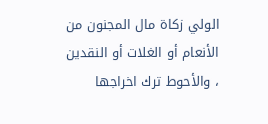الولي زكاة مال المجنون من الأنعام أو الغلات أو النقدين ، والأحوط ترك اخراجها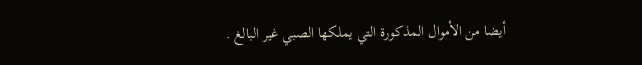أيضا من الأموال المذكورة التي يملكها الصبي غير البالغ .